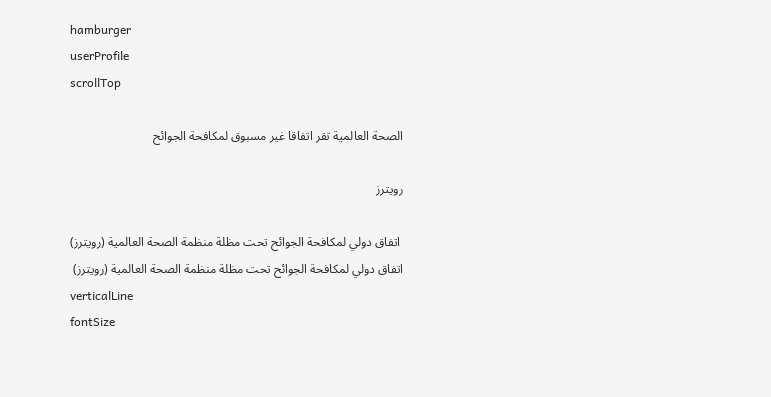hamburger
userProfile
scrollTop

الصحة العالمية تقر اتفاقا غير مسبوق لمكافحة الجوائح

رويترز

 اتفاق دولي لمكافحة الجوائح تحت مظلة منظمة الصحة العالمية (رويترز)
اتفاق دولي لمكافحة الجوائح تحت مظلة منظمة الصحة العالمية (رويترز)
verticalLine
fontSize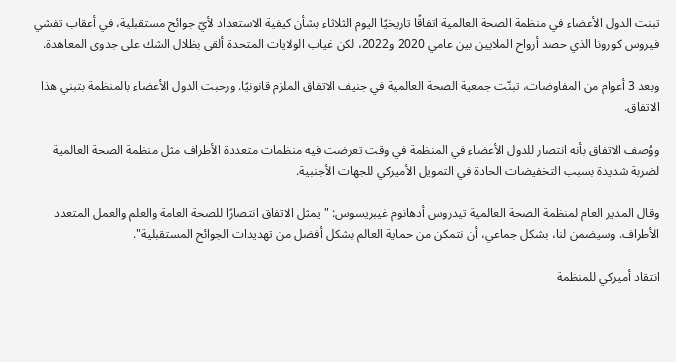تبنت الدول الأعضاء في منظمة الصحة العالمية اتفاقًا تاريخيًا اليوم الثلاثاء بشأن كيفية الاستعداد لأيّ جوائح مستقبلية، في أعقاب تفشي فيروس كورونا الذي حصد أرواح الملايين بين عامي 2020 و2022، لكن غياب الولايات المتحدة ألقى بظلال الشك على جدوى المعاهدة.

وبعد 3 أعوام من المفاوضات، تبنّت جمعية الصحة العالمية في جنيف الاتفاق الملزم قانونيًا. ورحبت الدول الأعضاء بالمنظمة بتبني هذا الاتفاق.

ووُصف الاتفاق بأنه انتصار للدول الأعضاء في المنظمة في وقت تعرضت فيه منظمات متعددة الأطراف مثل منظمة الصحة العالمية لضربة شديدة بسبب التخفيضات الحادة في التمويل الأميركي للجهات الأجنبية.

وقال المدير العام لمنظمة الصحة العالمية تيدروس أدهانوم غيبريسوس: "يمثل الاتفاق انتصارًا للصحة العامة والعلم والعمل المتعدد الأطراف. وسيضمن لنا، بشكل جماعي، أن نتمكن من حماية العالم بشكل أفضل من تهديدات الجوائح المستقبلية".

انتقاد أميركي للمنظمة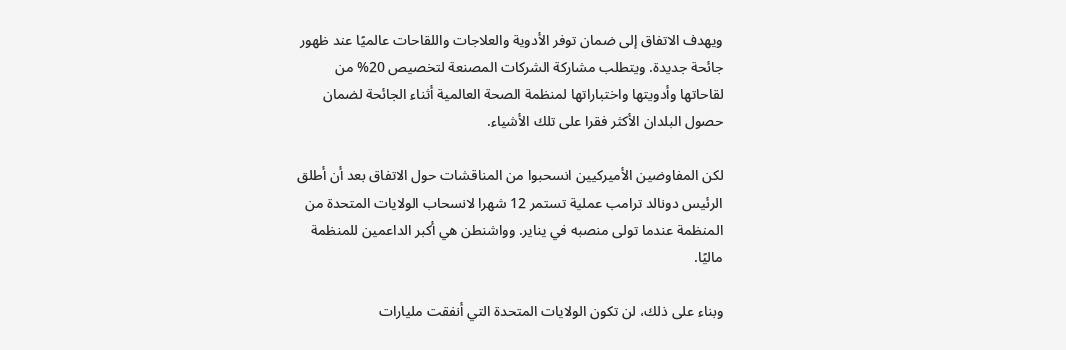ويهدف الاتفاق إلى ضمان توفر الأدوية والعلاجات واللقاحات عالميًا عند ظهور جائحة جديدة. ويتطلب مشاركة الشركات المصنعة لتخصيص 20% من لقاحاتها وأدويتها واختباراتها لمنظمة الصحة العالمية أثناء الجائحة لضمان حصول البلدان الأكثر فقرا على تلك الأشياء.

لكن المفاوضين الأميركيين انسحبوا من المناقشات حول الاتفاق بعد أن أطلق الرئيس دونالد ترامب عملية تستمر 12 شهرا لانسحاب الولايات المتحدة من المنظمة عندما تولى منصبه في يناير. وواشنطن هي أكبر الداعمين للمنظمة ماليًا.

وبناء على ذلك، لن تكون الولايات المتحدة التي أنفقت مليارات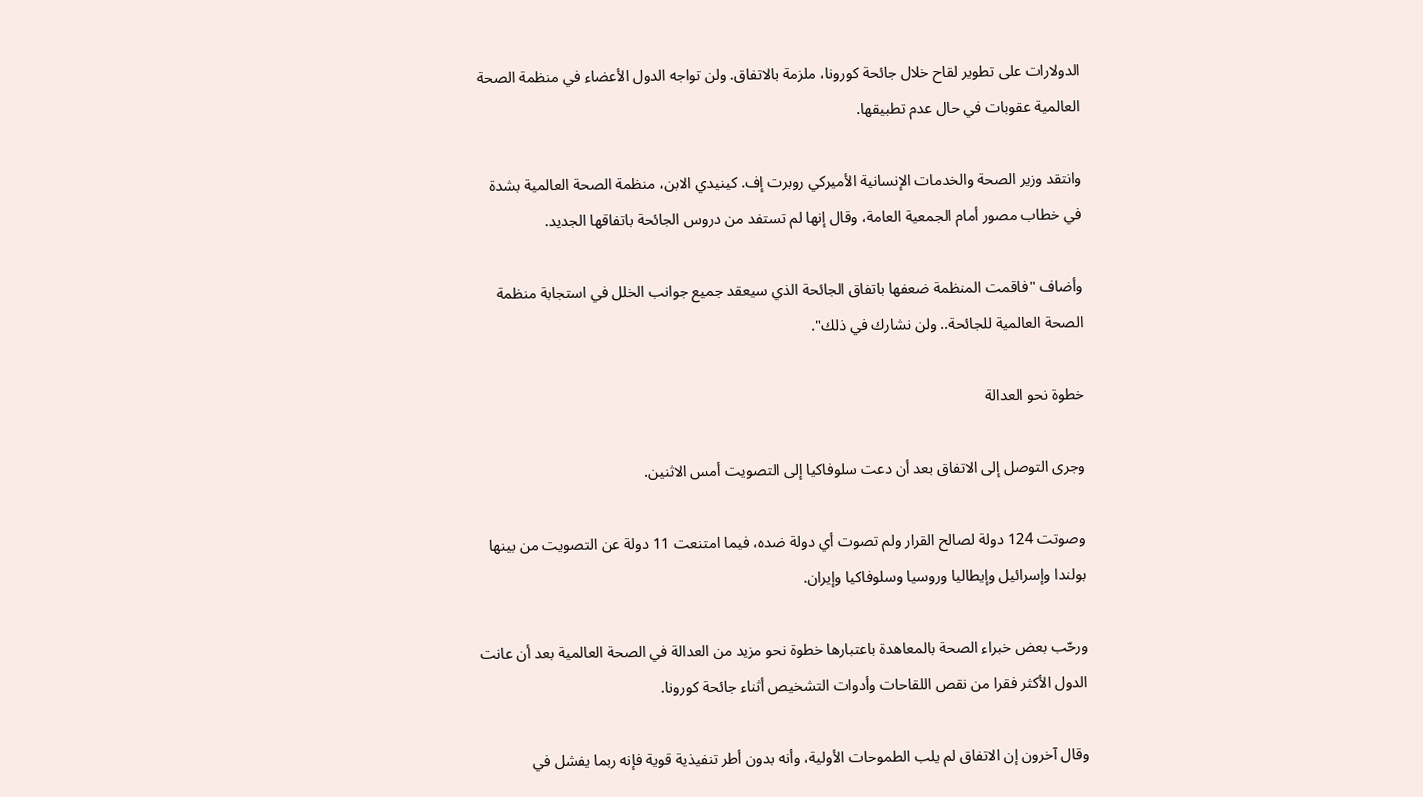الدولارات على تطوير لقاح خلال جائحة كورونا، ملزمة بالاتفاق. ولن تواجه الدول الأعضاء في منظمة الصحة العالمية عقوبات في حال عدم تطبيقها.

وانتقد وزير الصحة والخدمات الإنسانية الأميركي روبرت إف. كينيدي الابن، منظمة الصحة العالمية بشدة في خطاب مصور أمام الجمعية العامة، وقال إنها لم تستفد من دروس الجائحة باتفاقها الجديد.

وأضاف "فاقمت المنظمة ضعفها باتفاق الجائحة الذي سيعقد جميع جوانب الخلل في استجابة منظمة الصحة العالمية للجائحة.. ولن نشارك في ذلك".

خطوة نحو العدالة

وجرى التوصل إلى الاتفاق بعد أن دعت سلوفاكيا إلى التصويت أمس الاثنين.

وصوتت 124 دولة لصالح القرار ولم تصوت أي دولة ضده، فيما امتنعت 11 دولة عن التصويت من بينها بولندا وإسرائيل وإيطاليا وروسيا وسلوفاكيا وإيران.

ورحّب بعض خبراء الصحة بالمعاهدة باعتبارها خطوة نحو مزيد من العدالة في الصحة العالمية بعد أن عانت الدول الأكثر فقرا من نقص اللقاحات وأدوات التشخيص أثناء جائحة كورونا.

وقال آخرون إن الاتفاق لم يلب الطموحات الأولية، وأنه بدون أطر تنفيذية قوية فإنه ربما يفشل في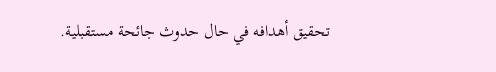تحقيق أهدافه في حال حدوث جائحة مستقبلية.